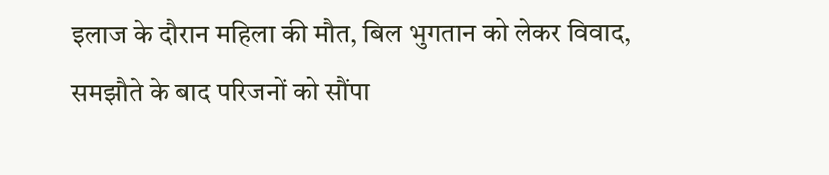इलाज के दौरान महिला की मौत, बिल भुगतान को लेकर विवाद, समझौते के बाद परिजनों को सौंपा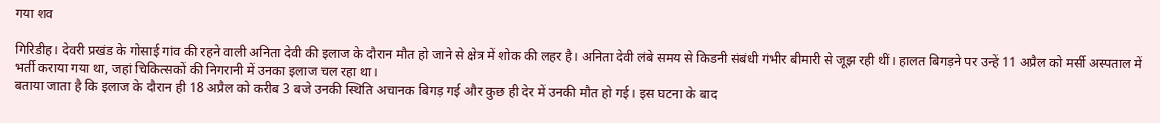गया शव

गिरिडीह। देवरी प्रखंड के गोसाई गांव की रहने वाली अनिता देवी की इलाज के दौरान मौत हो जाने से क्षेत्र में शोक की लहर है। अनिता देवी लंबे समय से किडनी संबंधी गंभीर बीमारी से जूझ रही थीं। हालत बिगड़ने पर उन्हें 11 अप्रैल को मर्सी अस्पताल में भर्ती कराया गया था, जहां चिकित्सकों की निगरानी में उनका इलाज चल रहा था।
बताया जाता है कि इलाज के दौरान ही 18 अप्रैल को करीब 3 बजे उनकी स्थिति अचानक बिगड़ गई और कुछ ही देर में उनकी मौत हो गई। इस घटना के बाद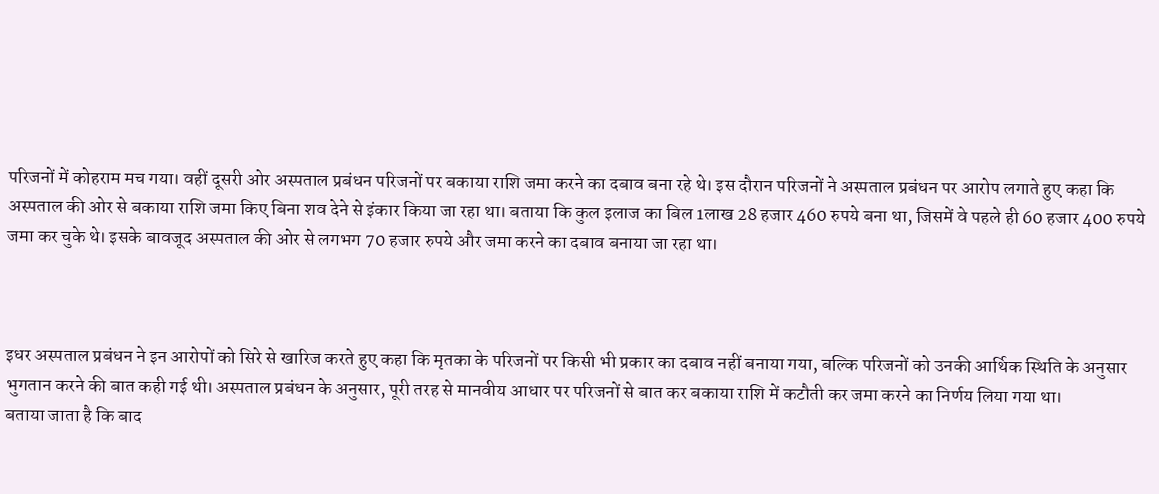परिजनों में कोहराम मच गया। वहीं दूसरी ओर अस्पताल प्रबंधन परिजनों पर बकाया राशि जमा करने का दबाव बना रहे थे। इस दौरान परिजनों ने अस्पताल प्रबंधन पर आरोप लगाते हुए कहा कि अस्पताल की ओर से बकाया राशि जमा किए बिना शव देने से इंकार किया जा रहा था। बताया कि कुल इलाज का बिल 1लाख 28 हजार 460 रुपये बना था, जिसमें वे पहले ही 60 हजार 400 रुपये जमा कर चुके थे। इसके बावजूद अस्पताल की ओर से लगभग 70 हजार रुपये और जमा करने का दबाव बनाया जा रहा था।



इधर अस्पताल प्रबंधन ने इन आरोपों को सिरे से खारिज करते हुए कहा कि मृतका के परिजनों पर किसी भी प्रकार का दबाव नहीं बनाया गया, बल्कि परिजनों को उनकी आर्थिक स्थिति के अनुसार भुगतान करने की बात कही गई थी। अस्पताल प्रबंधन के अनुसार, पूरी तरह से मानवीय आधार पर परिजनों से बात कर बकाया राशि में कटौती कर जमा करने का निर्णय लिया गया था।
बताया जाता है कि बाद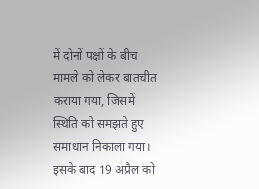में दोनों पक्षों के बीच मामले को लेकर बातचीत कराया गया, जिसमें स्थिति को समझते हुए समाधान निकाला गया। इसके बाद 19 अप्रैल को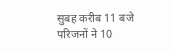सुबह करीब 11 बजे परिजनों ने 10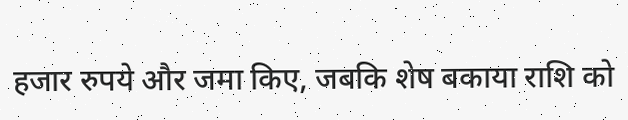हजार रुपये और जमा किए, जबकि शेष बकाया राशि को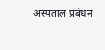अस्पताल प्रबंधन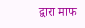द्वारा माफ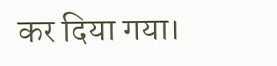कर दिया गया।